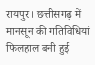रायपुर। छत्तीसगढ़ में मानसून की गतिविधियां फिलहाल बनी हुई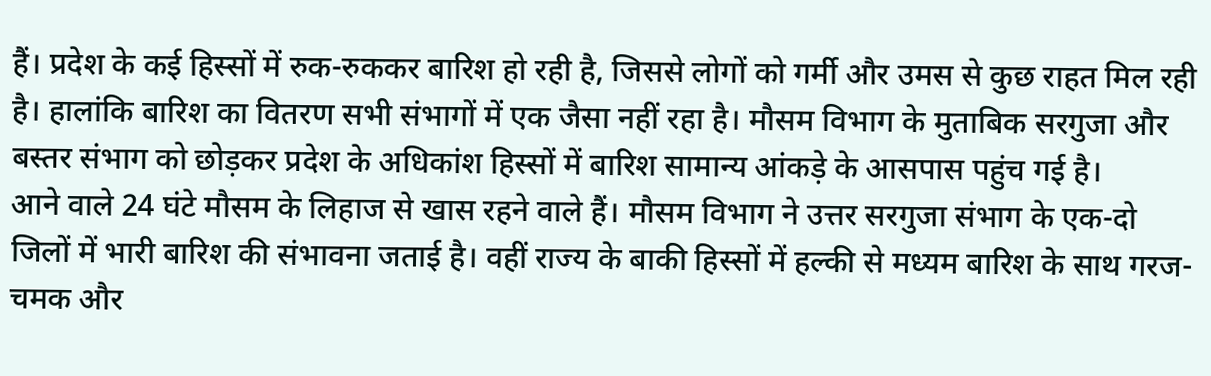हैं। प्रदेश के कई हिस्सों में रुक-रुककर बारिश हो रही है, जिससे लोगों को गर्मी और उमस से कुछ राहत मिल रही है। हालांकि बारिश का वितरण सभी संभागों में एक जैसा नहीं रहा है। मौसम विभाग के मुताबिक सरगुजा और बस्तर संभाग को छोड़कर प्रदेश के अधिकांश हिस्सों में बारिश सामान्य आंकड़े के आसपास पहुंच गई है।
आने वाले 24 घंटे मौसम के लिहाज से खास रहने वाले हैं। मौसम विभाग ने उत्तर सरगुजा संभाग के एक-दो जिलों में भारी बारिश की संभावना जताई है। वहीं राज्य के बाकी हिस्सों में हल्की से मध्यम बारिश के साथ गरज-चमक और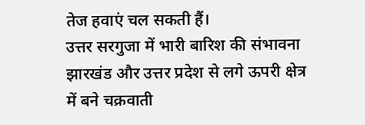तेज हवाएं चल सकती हैं।
उत्तर सरगुजा में भारी बारिश की संभावना
झारखंड और उत्तर प्रदेश से लगे ऊपरी क्षेत्र में बने चक्रवाती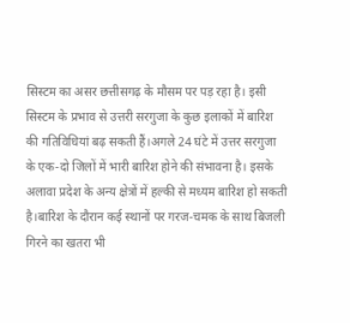सिस्टम का असर छत्तीसगढ़ के मौसम पर पड़ रहा है। इसी सिस्टम के प्रभाव से उत्तरी सरगुजा के कुछ इलाकों में बारिश की गतिविधियां बढ़ सकती हैं।अगले 24 घंटे में उत्तर सरगुजा के एक-दो जिलों में भारी बारिश होने की संभावना है। इसके अलावा प्रदेश के अन्य क्षेत्रों में हल्की से मध्यम बारिश हो सकती है।बारिश के दौरान कई स्थानों पर गरज-चमक के साथ बिजली गिरने का खतरा भी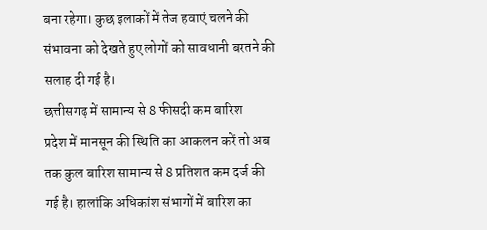बना रहेगा। कुछ इलाकों में तेज हवाएं चलने की संभावना को देखते हुए लोगों को सावधानी बरतने की सलाह दी गई है।
छत्तीसगढ़ में सामान्य से 8 फीसदी कम बारिश
प्रदेश में मानसून की स्थिति का आकलन करें तो अब तक कुल बारिश सामान्य से 8 प्रतिशत कम दर्ज की गई है। हालांकि अधिकांश संभागों में बारिश का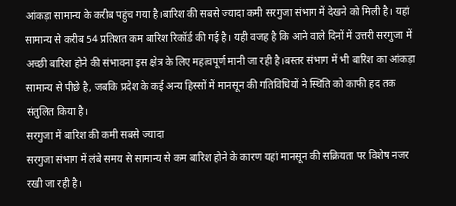आंकड़ा सामान्य के करीब पहुंच गया है।बारिश की सबसे ज्यादा कमी सरगुजा संभाग में देखने को मिली है। यहां सामान्य से करीब 54 प्रतिशत कम बारिश रिकॉर्ड की गई है। यही वजह है कि आने वाले दिनों में उत्तरी सरगुजा में अच्छी बारिश होने की संभावना इस क्षेत्र के लिए महत्वपूर्ण मानी जा रही है।बस्तर संभाग में भी बारिश का आंकड़ा सामान्य से पीछे है, जबकि प्रदेश के कई अन्य हिस्सों में मानसून की गतिविधियों ने स्थिति को काफी हद तक संतुलित किया है।
सरगुजा में बारिश की कमी सबसे ज्यादा
सरगुजा संभाग में लंबे समय से सामान्य से कम बारिश होने के कारण यहां मानसून की सक्रियता पर विशेष नजर रखी जा रही है।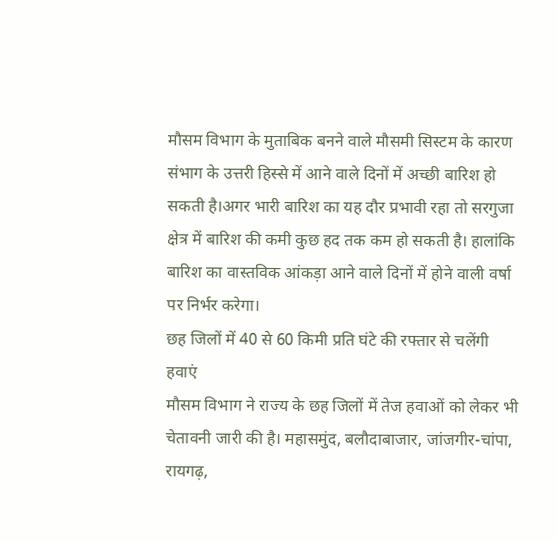मौसम विभाग के मुताबिक बनने वाले मौसमी सिस्टम के कारण संभाग के उत्तरी हिस्से में आने वाले दिनों में अच्छी बारिश हो सकती है।अगर भारी बारिश का यह दौर प्रभावी रहा तो सरगुजा क्षेत्र में बारिश की कमी कुछ हद तक कम हो सकती है। हालांकि बारिश का वास्तविक आंकड़ा आने वाले दिनों में होने वाली वर्षा पर निर्भर करेगा।
छह जिलों में 40 से 60 किमी प्रति घंटे की रफ्तार से चलेंगी हवाएं
मौसम विभाग ने राज्य के छह जिलों में तेज हवाओं को लेकर भी चेतावनी जारी की है। महासमुंद, बलौदाबाजार, जांजगीर-चांपा, रायगढ़,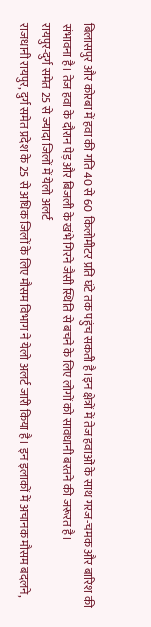बिलासपुर और कोरबा में हवा की गति 40 से 60 किलोमीटर प्रति घंटे तक पहुंच सकती है।इन क्षेत्रों में तेज हवाओं के साथ गरज-चमक और बारिश की संभावना है। तेज हवा के दौरान पेड़ और बिजली के खंभे गिरने जैसी स्थिति से बचने के लिए लोगों को सावधानी बरतने की जरूरत है।
रायपुर-दुर्ग समेत 25 से ज्यादा जिलों में येलो अलर्ट
राजधानी रायपुर, दुर्ग समेत प्रदेश के 25 से अधिक जिलों के लिए मौसम विभाग ने येलो अलर्ट जारी किया है। इन इलाकों में अचानक मौसम बदलने,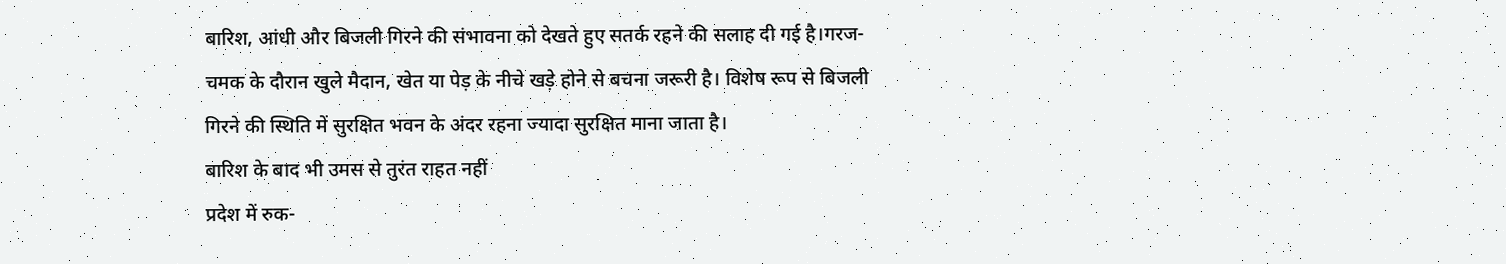बारिश, आंधी और बिजली गिरने की संभावना को देखते हुए सतर्क रहने की सलाह दी गई है।गरज-चमक के दौरान खुले मैदान, खेत या पेड़ के नीचे खड़े होने से बचना जरूरी है। विशेष रूप से बिजली गिरने की स्थिति में सुरक्षित भवन के अंदर रहना ज्यादा सुरक्षित माना जाता है।
बारिश के बाद भी उमस से तुरंत राहत नहीं
प्रदेश में रुक-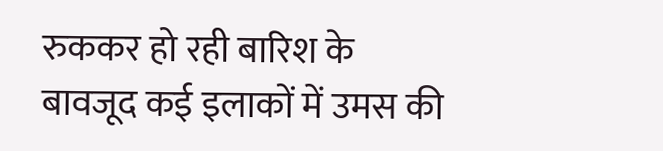रुककर हो रही बारिश के बावजूद कई इलाकों में उमस की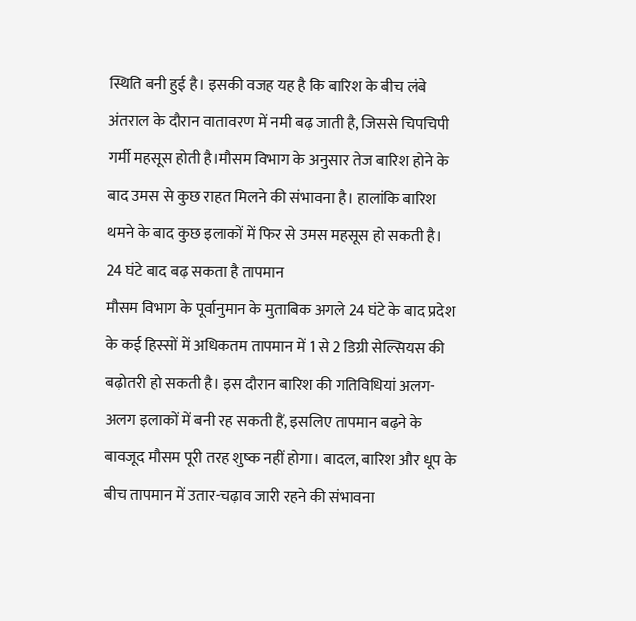स्थिति बनी हुई है। इसकी वजह यह है कि बारिश के बीच लंबे अंतराल के दौरान वातावरण में नमी बढ़ जाती है, जिससे चिपचिपी गर्मी महसूस होती है।मौसम विभाग के अनुसार तेज बारिश होने के बाद उमस से कुछ राहत मिलने की संभावना है। हालांकि बारिश थमने के बाद कुछ इलाकों में फिर से उमस महसूस हो सकती है।
24 घंटे बाद बढ़ सकता है तापमान
मौसम विभाग के पूर्वानुमान के मुताबिक अगले 24 घंटे के बाद प्रदेश के कई हिस्सों में अधिकतम तापमान में 1 से 2 डिग्री सेल्सियस की बढ़ोतरी हो सकती है। इस दौरान बारिश की गतिविधियां अलग-अलग इलाकों में बनी रह सकती हैं, इसलिए तापमान बढ़ने के बावजूद मौसम पूरी तरह शुष्क नहीं होगा। बादल, बारिश और धूप के बीच तापमान में उतार-चढ़ाव जारी रहने की संभावना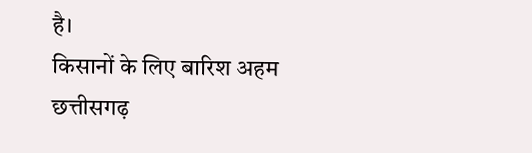है।
किसानों के लिए बारिश अहम
छत्तीसगढ़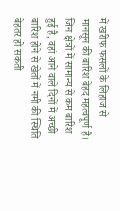में खरीफ फसलों के लिहाज से मानसून की बारिश बेहद महत्वपूर्ण है। जिन क्षेत्रों में सामान्य से कम बारिश हुई है, वहां आने वाले दिनों में अच्छी बारिश होने से खेतों में नमी की स्थिति बेहतर हो सकती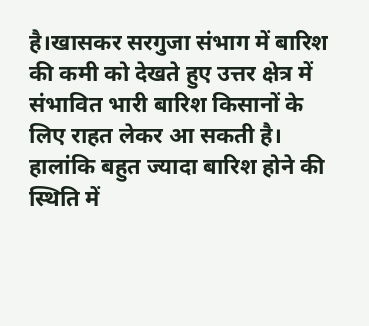है।खासकर सरगुजा संभाग में बारिश की कमी को देखते हुए उत्तर क्षेत्र में संभावित भारी बारिश किसानों के लिए राहत लेकर आ सकती है। हालांकि बहुत ज्यादा बारिश होने की स्थिति में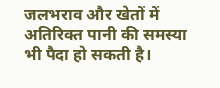जलभराव और खेतों में अतिरिक्त पानी की समस्या भी पैदा हो सकती है।